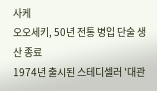사케
오오세키, 50년 전통 병입 단술 생산 종료
1974년 출시된 스테디셀러 '대관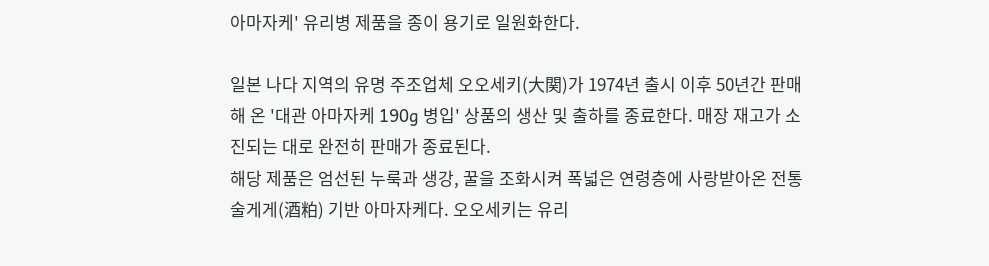아마자케' 유리병 제품을 종이 용기로 일원화한다.

일본 나다 지역의 유명 주조업체 오오세키(大関)가 1974년 출시 이후 50년간 판매해 온 '대관 아마자케 190g 병입' 상품의 생산 및 출하를 종료한다. 매장 재고가 소진되는 대로 완전히 판매가 종료된다.
해당 제품은 엄선된 누룩과 생강, 꿀을 조화시켜 폭넓은 연령층에 사랑받아온 전통 술게게(酒粕) 기반 아마자케다. 오오세키는 유리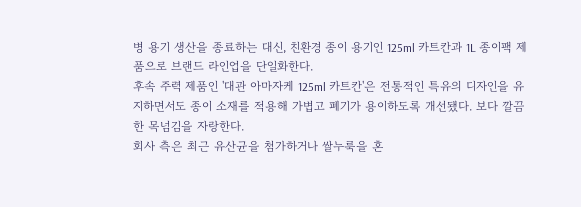병 용기 생산을 종료하는 대신, 친환경 종이 용기인 125ml 카트칸과 1L 종이팩 제품으로 브랜드 라인업을 단일화한다.
후속 주력 제품인 '대관 아마자케 125ml 카트칸'은 전통적인 특유의 디자인을 유지하면서도 종이 소재를 적용해 가볍고 폐기가 용이하도록 개선됐다. 보다 깔끔한 목넘김을 자랑한다.
회사 측은 최근 유산균을 첨가하거나 쌀누룩을 혼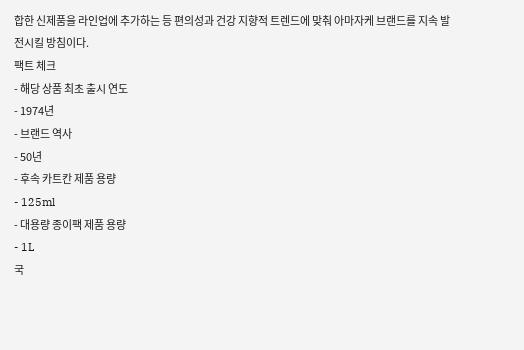합한 신제품을 라인업에 추가하는 등 편의성과 건강 지향적 트렌드에 맞춰 아마자케 브랜드를 지속 발전시킬 방침이다.
팩트 체크
- 해당 상품 최초 출시 연도
- 1974년
- 브랜드 역사
- 50년
- 후속 카트칸 제품 용량
- 125ml
- 대용량 종이팩 제품 용량
- 1L
국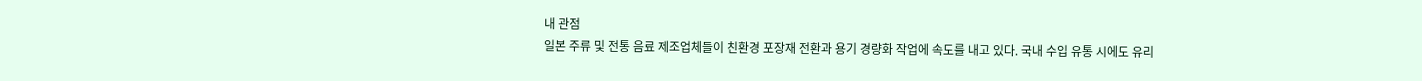내 관점
일본 주류 및 전통 음료 제조업체들이 친환경 포장재 전환과 용기 경량화 작업에 속도를 내고 있다. 국내 수입 유통 시에도 유리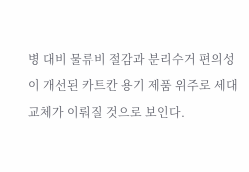병 대비 물류비 절감과 분리수거 편의성이 개선된 카트칸 용기 제품 위주로 세대교체가 이뤄질 것으로 보인다.